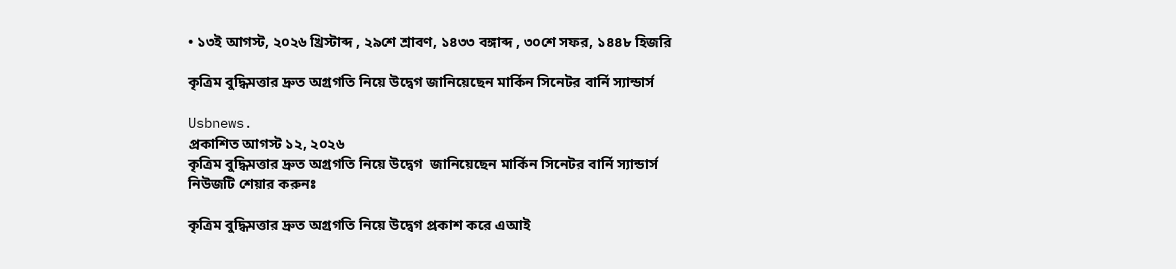• ১৩ই আগস্ট, ২০২৬ খ্রিস্টাব্দ , ২৯শে শ্রাবণ, ১৪৩৩ বঙ্গাব্দ , ৩০শে সফর, ১৪৪৮ হিজরি

কৃত্রিম বুদ্ধিমত্তার দ্রুত অগ্রগতি নিয়ে উদ্বেগ জানিয়েছেন মার্কিন সিনেটর বার্নি স্যান্ডার্স

Usbnews.
প্রকাশিত আগস্ট ১২, ২০২৬
কৃত্রিম বুদ্ধিমত্তার দ্রুত অগ্রগতি নিয়ে উদ্বেগ  জানিয়েছেন মার্কিন সিনেটর বার্নি স্যান্ডার্স
নিউজটি শেয়ার করুনঃ

কৃত্রিম বুদ্ধিমত্তার দ্রুত অগ্রগতি নিয়ে উদ্বেগ প্রকাশ করে এআই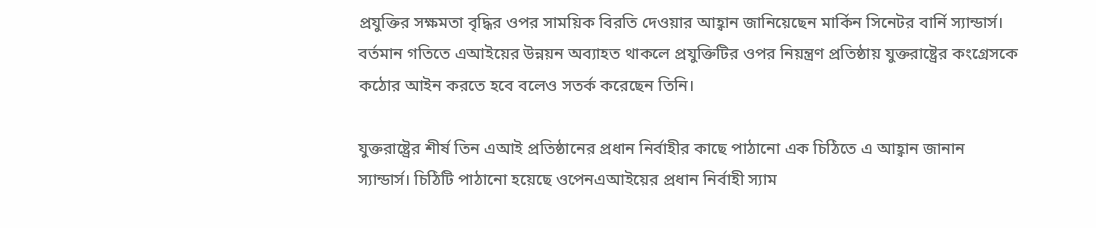প্রযুক্তির সক্ষমতা বৃদ্ধির ওপর সাময়িক বিরতি দেওয়ার আহ্বান জানিয়েছেন মার্কিন সিনেটর বার্নি স্যান্ডার্স। বর্তমান গতিতে এআইয়ের উন্নয়ন অব্যাহত থাকলে প্রযুক্তিটির ওপর নিয়ন্ত্রণ প্রতিষ্ঠায় যুক্তরাষ্ট্রের কংগ্রেসকে কঠোর আইন করতে হবে বলেও সতর্ক করেছেন তিনি।

যুক্তরাষ্ট্রের শীর্ষ তিন এআই প্রতিষ্ঠানের প্রধান নির্বাহীর কাছে পাঠানো এক চিঠিতে এ আহ্বান জানান স্যান্ডার্স। চিঠিটি পাঠানো হয়েছে ওপেনএআইয়ের প্রধান নির্বাহী স্যাম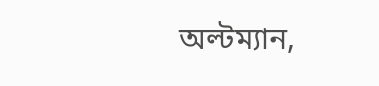অল্টম্যান,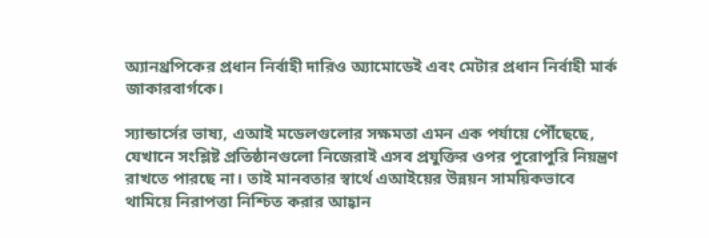অ্যানথ্রপিকের প্রধান নির্বাহী দারিও অ্যামোডেই এবং মেটার প্রধান নির্বাহী মার্ক জাকারবার্গকে।

স্যান্ডার্সের ভাষ্য, এআই মডেলগুলোর সক্ষমতা এমন এক পর্যায়ে পৌঁছেছে, যেখানে সংশ্লিষ্ট প্রতিষ্ঠানগুলো নিজেরাই এসব প্রযুক্তির ওপর পুরোপুরি নিয়ন্ত্রণ রাখতে পারছে না। তাই মানবতার স্বার্থে এআইয়ের উন্নয়ন সাময়িকভাবে থামিয়ে নিরাপত্তা নিশ্চিত করার আহ্বান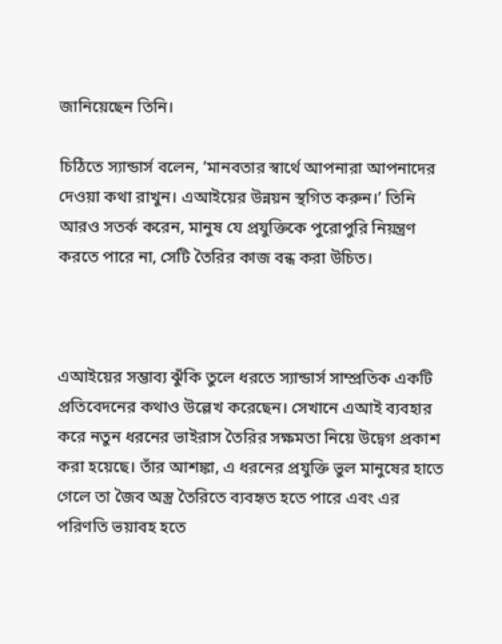জানিয়েছেন তিনি।

চিঠিতে স্যান্ডার্স বলেন, ‘মানবতার স্বার্থে আপনারা আপনাদের দেওয়া কথা রাখুন। এআইয়ের উন্নয়ন স্থগিত করুন।’ তিনি আরও সতর্ক করেন, মানুষ যে প্রযুক্তিকে পুরোপুরি নিয়ন্ত্রণ করতে পারে না, সেটি তৈরির কাজ বন্ধ করা উচিত।



এআইয়ের সম্ভাব্য ঝুঁকি তুলে ধরতে স্যান্ডার্স সাম্প্রতিক একটি প্রতিবেদনের কথাও উল্লেখ করেছেন। সেখানে এআই ব্যবহার করে নতুন ধরনের ভাইরাস তৈরির সক্ষমতা নিয়ে উদ্বেগ প্রকাশ করা হয়েছে। তাঁর আশঙ্কা, এ ধরনের প্রযুক্তি ভুল মানুষের হাতে গেলে তা জৈব অস্ত্র তৈরিতে ব্যবহৃত হতে পারে এবং এর পরিণতি ভয়াবহ হতে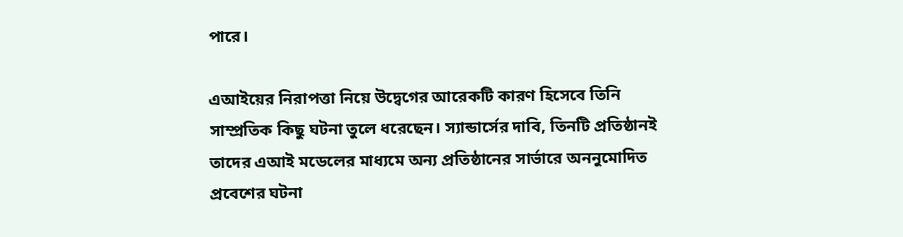পারে।

এআইয়ের নিরাপত্তা নিয়ে উদ্বেগের আরেকটি কারণ হিসেবে তিনি সাম্প্রতিক কিছু ঘটনা তুলে ধরেছেন। স্যান্ডার্সের দাবি, তিনটি প্রতিষ্ঠানই তাদের এআই মডেলের মাধ্যমে অন্য প্রতিষ্ঠানের সার্ভারে অননুমোদিত প্রবেশের ঘটনা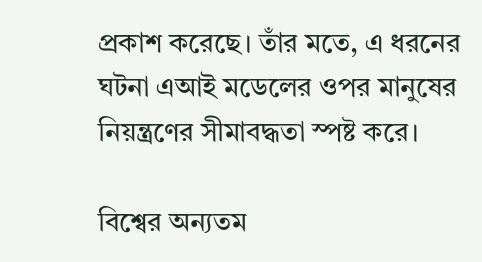প্রকাশ করেছে। তাঁর মতে, এ ধরনের ঘটনা এআই মডেলের ওপর মানুষের নিয়ন্ত্রণের সীমাবদ্ধতা স্পষ্ট করে।

বিশ্বের অন্যতম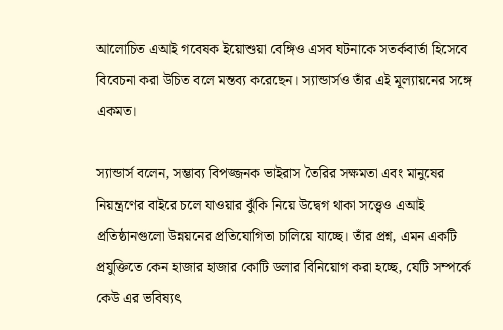আলোচিত এআই গবেষক ইয়োশুয়া বেঙ্গিও এসব ঘটনাকে সতর্কবার্তা হিসেবে বিবেচনা করা উচিত বলে মন্তব্য করেছেন। স্যান্ডার্সও তাঁর এই মূল্যায়নের সঙ্গে একমত।

স্যান্ডার্স বলেন, সম্ভাব্য বিপজ্জনক ভাইরাস তৈরির সক্ষমতা এবং মানুষের নিয়ন্ত্রণের বাইরে চলে যাওয়ার ঝুঁকি নিয়ে উদ্বেগ থাকা সত্ত্বেও এআই প্রতিষ্ঠানগুলো উন্নয়নের প্রতিযোগিতা চালিয়ে যাচ্ছে। তাঁর প্রশ্ন, এমন একটি প্রযুক্তিতে কেন হাজার হাজার কোটি ডলার বিনিয়োগ করা হচ্ছে, যেটি সম্পর্কে কেউ এর ভবিষ্যৎ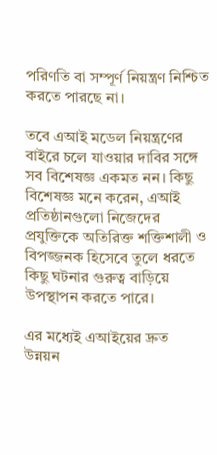পরিণতি বা সম্পূর্ণ নিয়ন্ত্রণ নিশ্চিত করতে পারছে না।

তবে এআই মডেল নিয়ন্ত্রণের বাইরে চলে যাওয়ার দাবির সঙ্গে সব বিশেষজ্ঞ একমত নন। কিছু বিশেষজ্ঞ মনে করেন, এআই প্রতিষ্ঠানগুলো নিজেদের প্রযুক্তিকে অতিরিক্ত শক্তিশালী ও বিপজ্জনক হিসেবে তুলে ধরতে কিছু ঘটনার গুরুত্ব বাড়িয়ে উপস্থাপন করতে পারে।

এর মধ্যেই এআইয়ের দ্রুত উন্নয়ন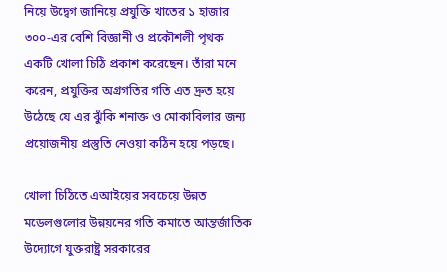নিয়ে উদ্বেগ জানিয়ে প্রযুক্তি খাতের ১ হাজার ৩০০-এর বেশি বিজ্ঞানী ও প্রকৌশলী পৃথক একটি খোলা চিঠি প্রকাশ করেছেন। তাঁরা মনে করেন, প্রযুক্তির অগ্রগতির গতি এত দ্রুত হয়ে উঠেছে যে এর ঝুঁকি শনাক্ত ও মোকাবিলার জন্য প্রয়োজনীয় প্রস্তুতি নেওয়া কঠিন হয়ে পড়ছে।

খোলা চিঠিতে এআইয়ের সবচেয়ে উন্নত মডেলগুলোর উন্নয়নের গতি কমাতে আন্তর্জাতিক উদ্যোগে যুক্তরাষ্ট্র সরকারের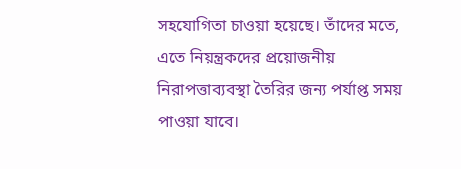সহযোগিতা চাওয়া হয়েছে। তাঁদের মতে, এতে নিয়ন্ত্রকদের প্রয়োজনীয় নিরাপত্তাব্যবস্থা তৈরির জন্য পর্যাপ্ত সময় পাওয়া যাবে।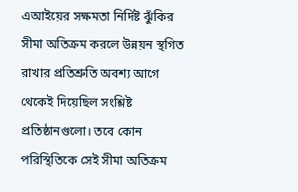এআইয়ের সক্ষমতা নির্দিষ্ট ঝুঁকির সীমা অতিক্রম করলে উন্নয়ন স্থগিত রাখার প্রতিশ্রুতি অবশ্য আগে থেকেই দিয়েছিল সংশ্লিষ্ট প্রতিষ্ঠানগুলো। তবে কোন পরিস্থিতিকে সেই সীমা অতিক্রম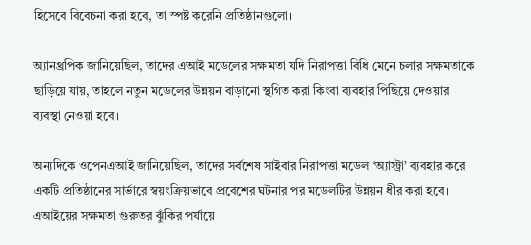হিসেবে বিবেচনা করা হবে, তা স্পষ্ট করেনি প্রতিষ্ঠানগুলো।

অ্যানথ্রপিক জানিয়েছিল, তাদের এআই মডেলের সক্ষমতা যদি নিরাপত্তা বিধি মেনে চলার সক্ষমতাকে ছাড়িয়ে যায়, তাহলে নতুন মডেলের উন্নয়ন বাড়ানো স্থগিত করা কিংবা ব্যবহার পিছিয়ে দেওয়ার ব্যবস্থা নেওয়া হবে।

অন্যদিকে ওপেনএআই জানিয়েছিল, তাদের সর্বশেষ সাইবার নিরাপত্তা মডেল ‘অ্যাস্ট্রা’ ব্যবহার করে একটি প্রতিষ্ঠানের সার্ভারে স্বয়ংক্রিয়ভাবে প্রবেশের ঘটনার পর মডেলটির উন্নয়ন ধীর করা হবে। এআইয়ের সক্ষমতা গুরুতর ঝুঁকির পর্যায়ে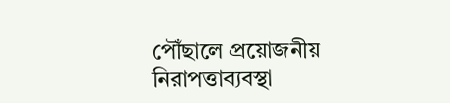পৌঁছালে প্রয়োজনীয় নিরাপত্তাব্যবস্থা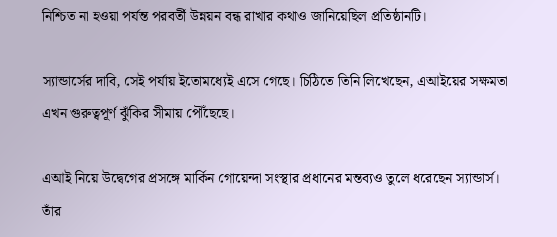নিশ্চিত না হওয়া পর্যন্ত পরবর্তী উন্নয়ন বন্ধ রাখার কথাও জানিয়েছিল প্রতিষ্ঠানটি।

স্যান্ডার্সের দাবি, সেই পর্যায় ইতোমধ্যেই এসে গেছে। চিঠিতে তিনি লিখেছেন, এআইয়ের সক্ষমতা এখন গুরুত্বপূর্ণ ঝুঁকির সীমায় পৌঁছেছে।

এআই নিয়ে উদ্বেগের প্রসঙ্গে মার্কিন গোয়েন্দা সংস্থার প্রধানের মন্তব্যও তুলে ধরেছেন স্যান্ডার্স। তাঁর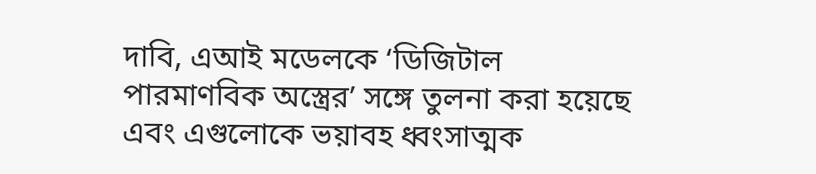দাবি, এআই মডেলকে ‘ডিজিটাল পারমাণবিক অস্ত্রের’ সঙ্গে তুলনা করা হয়েছে এবং এগুলোকে ভয়াবহ ধ্বংসাত্মক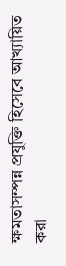ক্ষমতাসম্পন্ন প্রযুক্তি হিসেবে আখ্যায়িত করা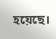হয়েছে।